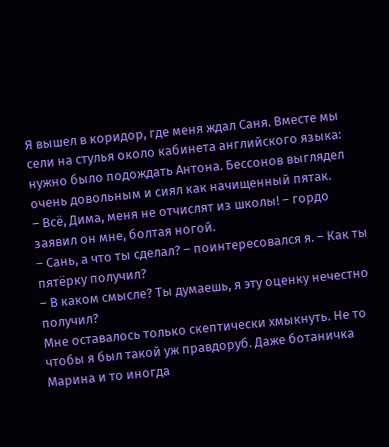Я вышел в коридор, где меня ждал Саня. Вместе мы сели на стулья около кабинета английского языка: нужно было подождать Антона. Бессонов выглядел очень довольным и сиял как начищенный пятак.
– Всё, Дима, меня не отчислят из школы! – гордо заявил он мне, болтая ногой.
– Сань, а что ты сделал? – поинтересовался я. – Как ты пятёрку получил?
– В каком смысле? Ты думаешь, я эту оценку нечестно получил?
Мне оставалось только скептически хмыкнуть. Не то чтобы я был такой уж правдоруб. Даже ботаничка Марина и то иногда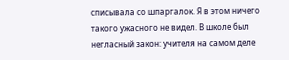списывала со шпаргалок. Я в этом ничего такого ужасного не видел. В школе был негласный закон: учителя на самом деле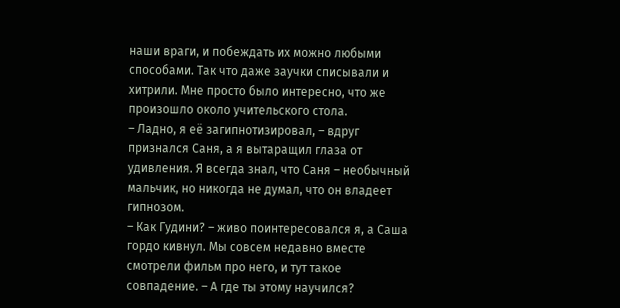наши враги, и побеждать их можно любыми способами. Так что даже заучки списывали и хитрили. Мне просто было интересно, что же произошло около учительского стола.
– Ладно, я её загипнотизировал, – вдруг признался Саня, а я вытаращил глаза от удивления. Я всегда знал, что Саня – необычный мальчик, но никогда не думал, что он владеет гипнозом.
– Как Гудини? – живо поинтересовался я, а Саша гордо кивнул. Мы совсем недавно вместе смотрели фильм про него, и тут такое совпадение. – А где ты этому научился?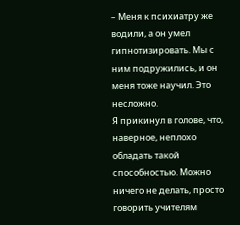– Меня к психиатру же водили, а он умел гипнотизировать. Мы с ним подружились, и он меня тоже научил. Это несложно.
Я прикинул в голове, что, наверное, неплохо обладать такой способностью. Можно ничего не делать, просто говорить учителям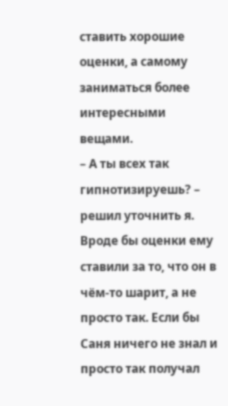ставить хорошие оценки, а самому заниматься более интересными вещами.
– А ты всех так гипнотизируешь? – решил уточнить я. Вроде бы оценки ему ставили за то, что он в чём-то шарит, а не просто так. Если бы Саня ничего не знал и просто так получал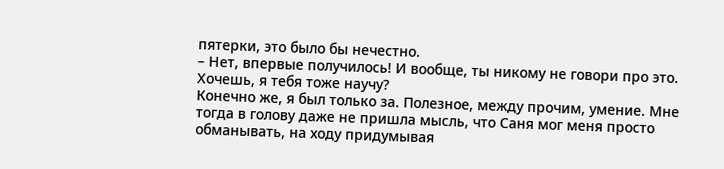пятерки, это было бы нечестно.
– Нет, впервые получилось! И вообще, ты никому не говори про это. Хочешь, я тебя тоже научу?
Конечно же, я был только за. Полезное, между прочим, умение. Мне тогда в голову даже не пришла мысль, что Саня мог меня просто обманывать, на ходу придумывая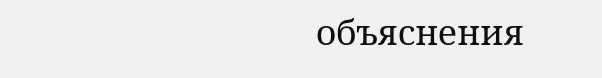объяснения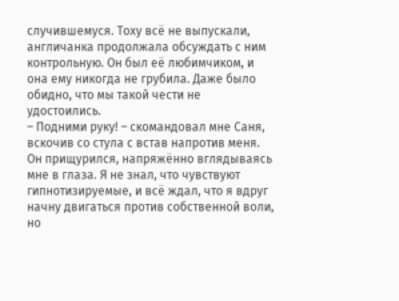случившемуся. Тоху всё не выпускали, англичанка продолжала обсуждать с ним контрольную. Он был её любимчиком, и она ему никогда не грубила. Даже было обидно, что мы такой чести не удостоились.
– Подними руку! – скомандовал мне Саня, вскочив со стула с встав напротив меня. Он прищурился, напряжённо вглядываясь мне в глаза. Я не знал, что чувствуют гипнотизируемые, и всё ждал, что я вдруг начну двигаться против собственной воли, но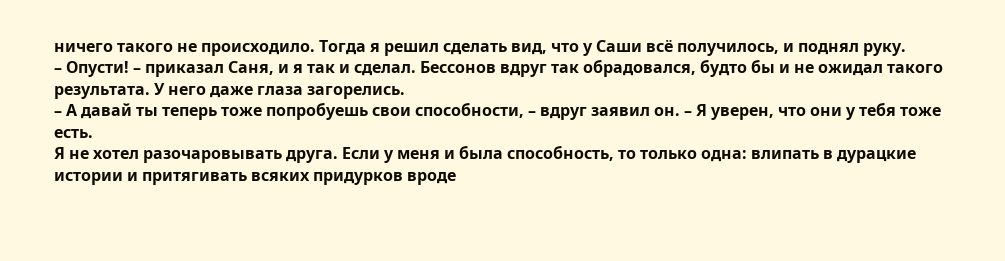ничего такого не происходило. Тогда я решил сделать вид, что у Саши всё получилось, и поднял руку.
– Опусти! – приказал Саня, и я так и сделал. Бессонов вдруг так обрадовался, будто бы и не ожидал такого результата. У него даже глаза загорелись.
– А давай ты теперь тоже попробуешь свои способности, – вдруг заявил он. – Я уверен, что они у тебя тоже есть.
Я не хотел разочаровывать друга. Если у меня и была способность, то только одна: влипать в дурацкие истории и притягивать всяких придурков вроде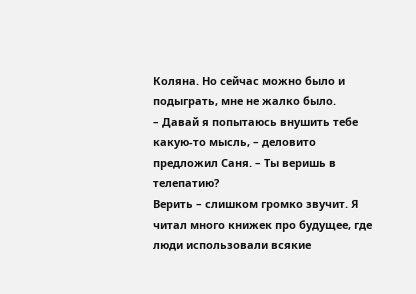Коляна. Но сейчас можно было и подыграть, мне не жалко было.
– Давай я попытаюсь внушить тебе какую-то мысль, – деловито предложил Саня. – Ты веришь в телепатию?
Верить – слишком громко звучит. Я читал много книжек про будущее, где люди использовали всякие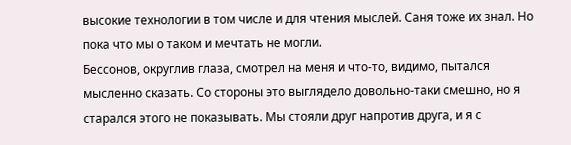высокие технологии в том числе и для чтения мыслей. Саня тоже их знал. Но пока что мы о таком и мечтать не могли.
Бессонов, округлив глаза, смотрел на меня и что-то, видимо, пытался мысленно сказать. Со стороны это выглядело довольно-таки смешно, но я старался этого не показывать. Мы стояли друг напротив друга, и я с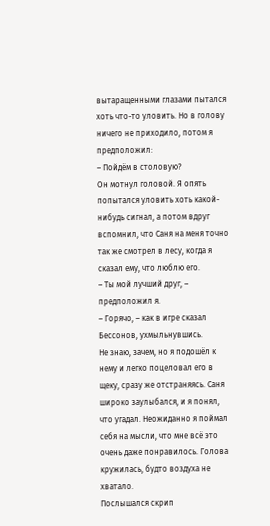вытаращенными глазами пытался хоть что-то уловить. Но в голову ничего не приходило, потом я предположил:
– Пойдём в столовую?
Он мотнул головой. Я опять попытался уловить хоть какой-нибудь сигнал, а потом вдруг вспомнил, что Саня на меня точно так же смотрел в лесу, когда я сказал ему, что люблю его.
– Ты мой лучший друг, – предположил я.
– Горячо, – как в игре сказал Бессонов, ухмыльнувшись.
Не знаю, зачем, но я подошёл к нему и легко поцеловал его в щеку, сразу же отстраняясь. Саня широко заулыбался, и я понял, что угадал. Неожиданно я поймал себя на мысли, что мне всё это очень даже понравилось. Голова кружилась, будто воздуха не хватало.
Послышался скрип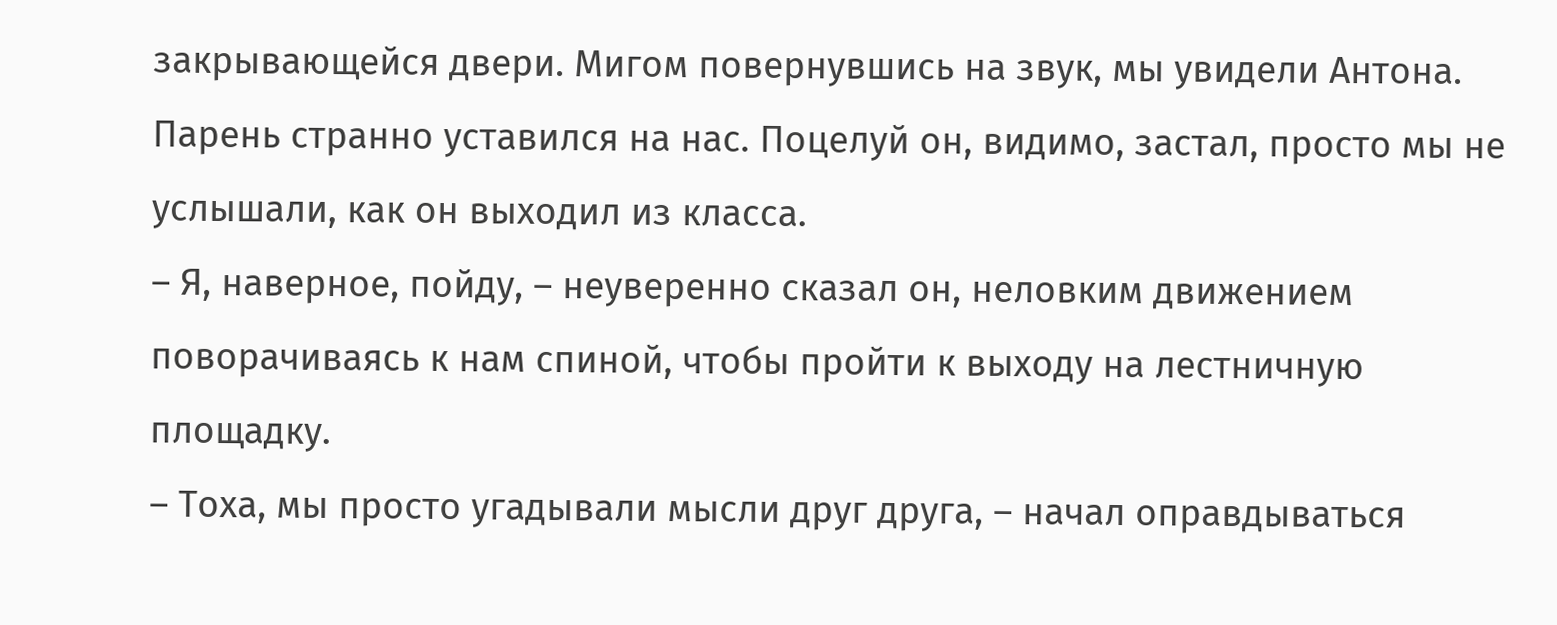закрывающейся двери. Мигом повернувшись на звук, мы увидели Антона. Парень странно уставился на нас. Поцелуй он, видимо, застал, просто мы не услышали, как он выходил из класса.
– Я, наверное, пойду, – неуверенно сказал он, неловким движением поворачиваясь к нам спиной, чтобы пройти к выходу на лестничную площадку.
– Тоха, мы просто угадывали мысли друг друга, – начал оправдываться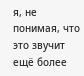я, не понимая, что это звучит ещё более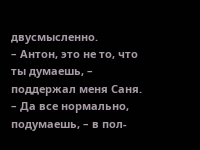двусмысленно.
– Антон, это не то, что ты думаешь, – поддержал меня Саня.
– Да все нормально, подумаешь, – в пол-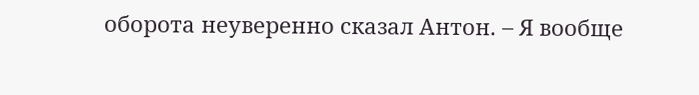оборота неуверенно сказал Антон. – Я вообще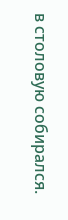в столовую собирался.